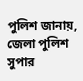পুলিশ জানায়, জেলা পুলিশ সুপার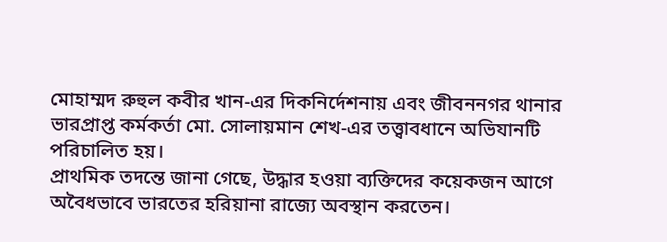মোহাম্মদ রুহুল কবীর খান-এর দিকনির্দেশনায় এবং জীবননগর থানার ভারপ্রাপ্ত কর্মকর্তা মো. সোলায়মান শেখ-এর তত্ত্বাবধানে অভিযানটি পরিচালিত হয়।
প্রাথমিক তদন্তে জানা গেছে, উদ্ধার হওয়া ব্যক্তিদের কয়েকজন আগে অবৈধভাবে ভারতের হরিয়ানা রাজ্যে অবস্থান করতেন।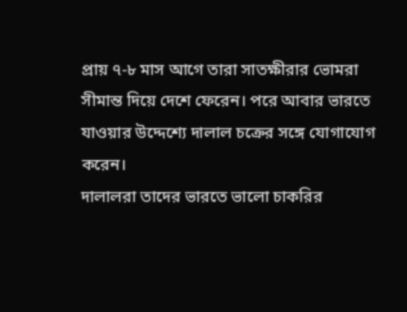প্রায় ৭-৮ মাস আগে তারা সাতক্ষীরার ভোমরা সীমান্ত দিয়ে দেশে ফেরেন। পরে আবার ভারতে যাওয়ার উদ্দেশ্যে দালাল চক্রের সঙ্গে যোগাযোগ করেন।
দালালরা তাদের ভারতে ভালো চাকরির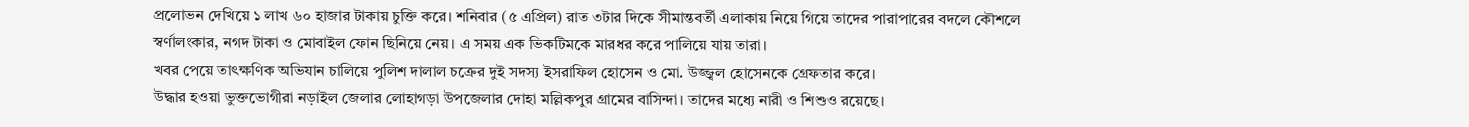প্রলোভন দেখিয়ে ১ লাখ ৬০ হাজার টাকায় চুক্তি করে। শনিবার (৫ এপ্রিল) রাত ৩টার দিকে সীমান্তবর্তী এলাকায় নিয়ে গিয়ে তাদের পারাপারের বদলে কৌশলে স্বর্ণালংকার, নগদ টাকা ও মোবাইল ফোন ছিনিয়ে নেয়। এ সময় এক ভিকটিমকে মারধর করে পালিয়ে যায় তারা।
খবর পেয়ে তাৎক্ষণিক অভিযান চালিয়ে পুলিশ দালাল চক্রের দুই সদস্য ইসরাফিল হোসেন ও মো. উজ্জ্বল হোসেনকে গ্রেফতার করে।
উদ্ধার হওয়া ভুক্তভোগীরা নড়াইল জেলার লোহাগড়া উপজেলার দোহা মল্লিকপুর গ্রামের বাসিন্দা। তাদের মধ্যে নারী ও শিশুও রয়েছে।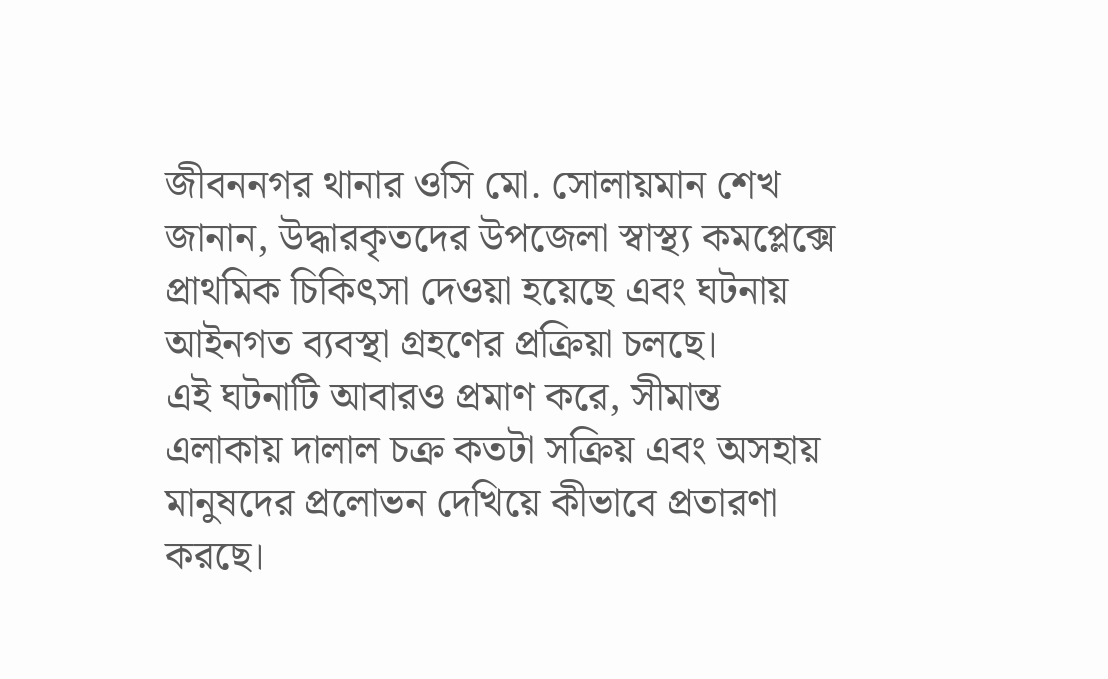জীবননগর থানার ওসি মো. সোলায়মান শেখ জানান, উদ্ধারকৃতদের উপজেলা স্বাস্থ্য কমপ্লেক্সে প্রাথমিক চিকিৎসা দেওয়া হয়েছে এবং ঘটনায় আইনগত ব্যবস্থা গ্রহণের প্রক্রিয়া চলছে।
এই ঘটনাটি আবারও প্রমাণ করে, সীমান্ত এলাকায় দালাল চক্র কতটা সক্রিয় এবং অসহায় মানুষদের প্রলোভন দেখিয়ে কীভাবে প্রতারণা করছে।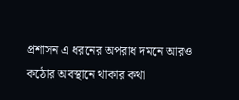প্রশাসন এ ধরনের অপরাধ দমনে আরও কঠোর অবস্থানে থাকার কথা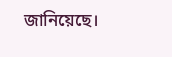জানিয়েছে।